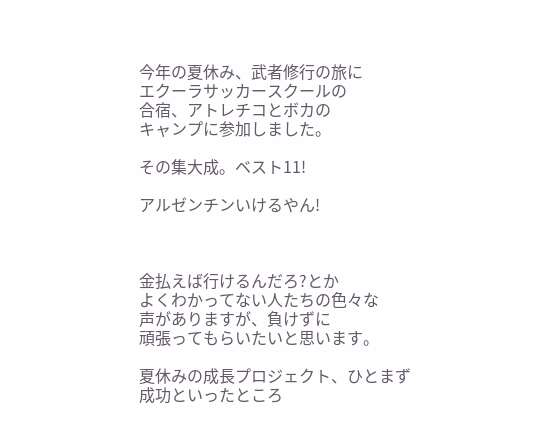今年の夏休み、武者修行の旅に
エクーラサッカースクールの
合宿、アトレチコとボカの
キャンプに参加しました。

その集大成。ベスト11!

アルゼンチンいけるやん!



金払えば行けるんだろ?とか
よくわかってない人たちの色々な
声がありますが、負けずに
頑張ってもらいたいと思います。

夏休みの成長プロジェクト、ひとまず
成功といったところ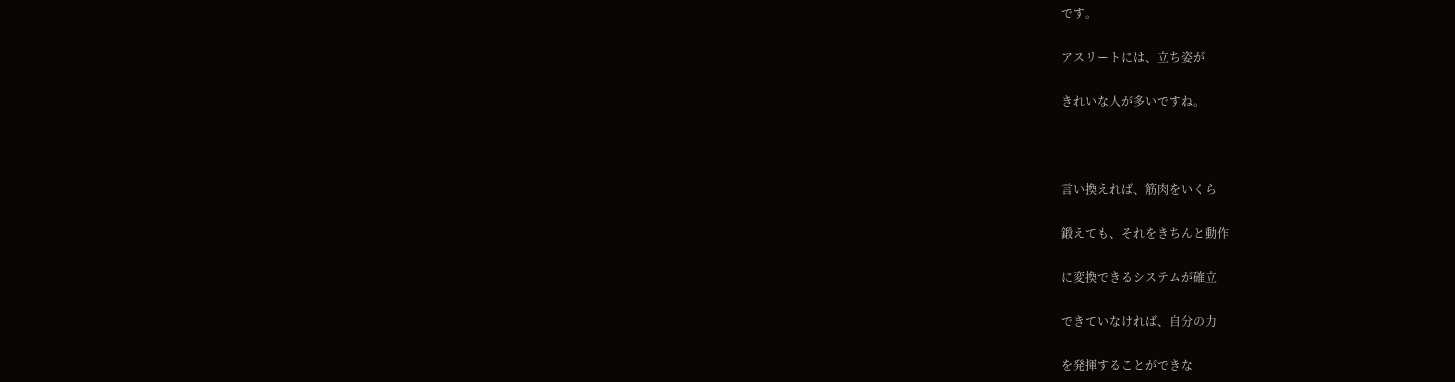です。

アスリートには、立ち姿が

きれいな人が多いですね。



言い換えれば、筋肉をいくら

鍛えても、それをきちんと動作

に変換できるシステムが確立

できていなければ、自分の力

を発揮することができな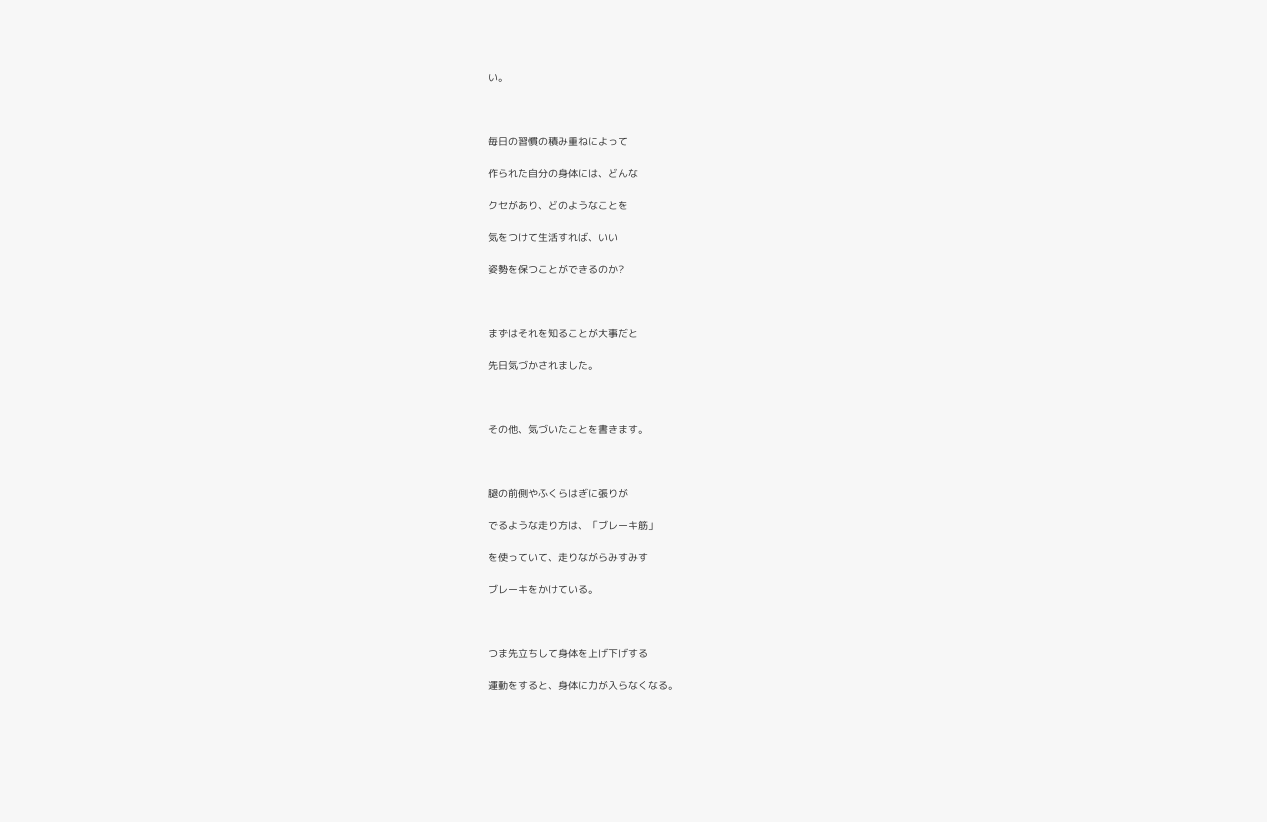い。



毎日の習慣の積み重ねによって

作られた自分の身体には、どんな

クセがあり、どのようなことを

気をつけて生活すれば、いい

姿勢を保つことができるのか?



まずはそれを知ることが大事だと

先日気づかされました。



その他、気づいたことを書きます。



腿の前側やふくらはぎに張りが

でるような走り方は、「ブレーキ筋」

を使っていて、走りながらみすみす

ブレーキをかけている。



つま先立ちして身体を上げ下げする

運動をすると、身体に力が入らなくなる。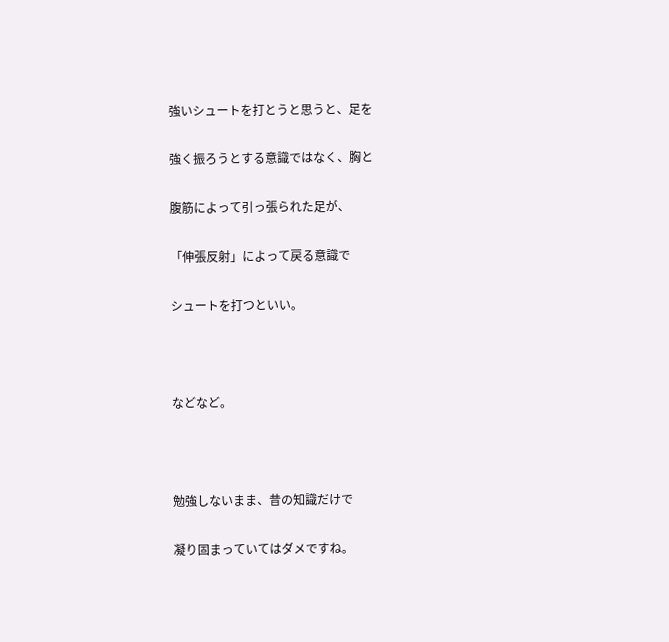強いシュートを打とうと思うと、足を

強く振ろうとする意識ではなく、胸と

腹筋によって引っ張られた足が、

「伸張反射」によって戻る意識で

シュートを打つといい。



などなど。



勉強しないまま、昔の知識だけで

凝り固まっていてはダメですね。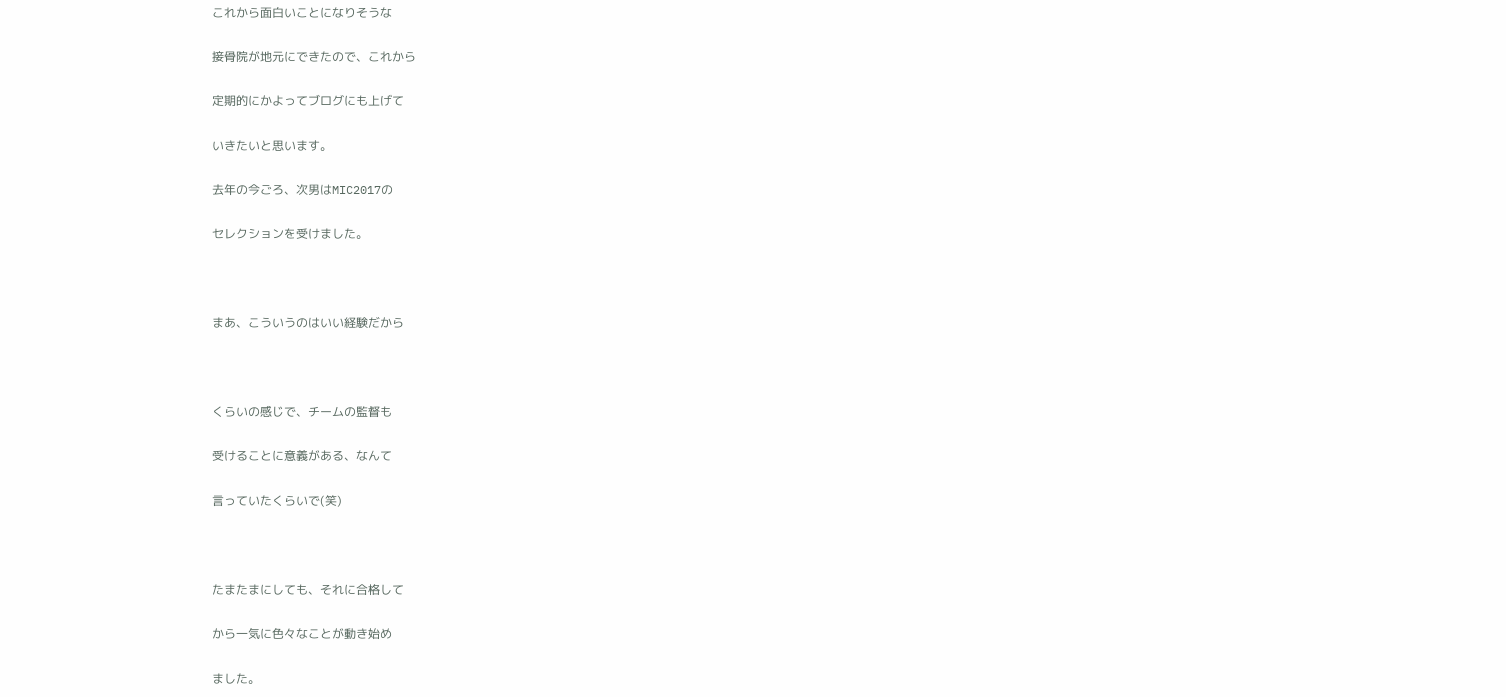これから面白いことになりそうな

接骨院が地元にできたので、これから

定期的にかよってブログにも上げて

いきたいと思います。

去年の今ごろ、次男はMIC2017の

セレクションを受けました。



まあ、こういうのはいい経験だから



くらいの感じで、チームの監督も

受けることに意義がある、なんて

言っていたくらいで(笑)



たまたまにしても、それに合格して

から一気に色々なことが動き始め

ました。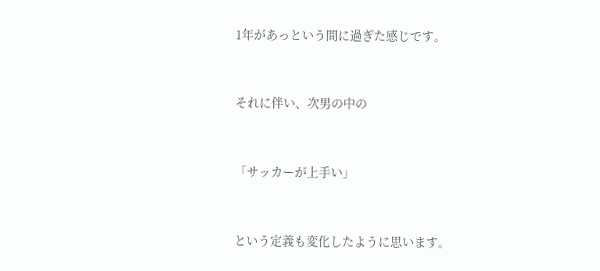1年があっという間に過ぎた感じです。



それに伴い、次男の中の



「サッカーが上手い」



という定義も変化したように思います。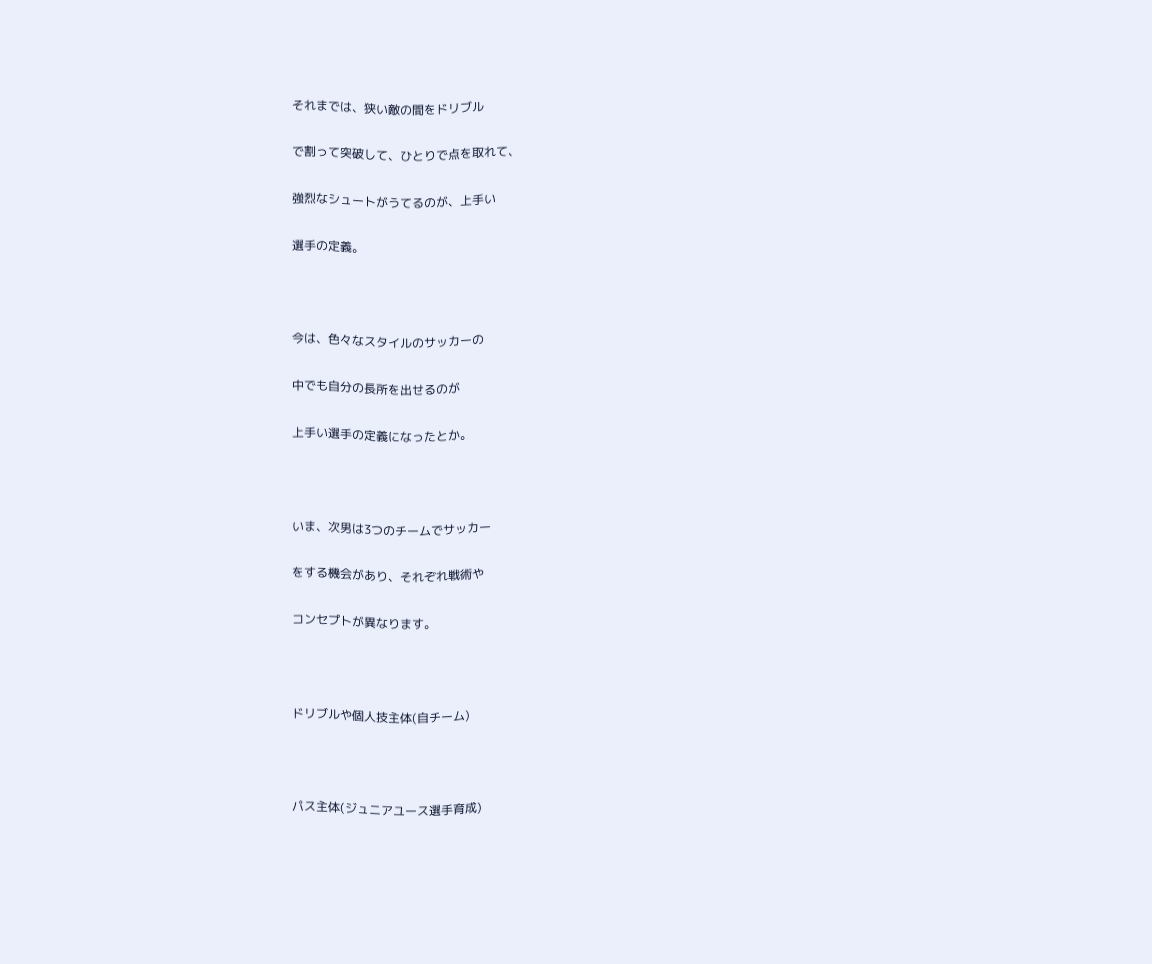それまでは、狭い敵の間をドリブル

で割って突破して、ひとりで点を取れて、

強烈なシュートがうてるのが、上手い

選手の定義。



今は、色々なスタイルのサッカーの

中でも自分の長所を出せるのが

上手い選手の定義になったとか。



いま、次男は3つのチームでサッカー

をする機会があり、それぞれ戦術や

コンセプトが異なります。



ドリブルや個人技主体(自チーム)



パス主体(ジュニアユース選手育成)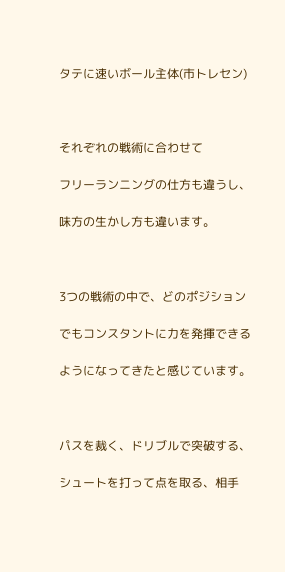タテに速いボール主体(市トレセン)



それぞれの戦術に合わせて

フリーランニングの仕方も違うし、

味方の生かし方も違います。



3つの戦術の中で、どのポジション

でもコンスタントに力を発揮できる

ようになってきたと感じています。



パスを裁く、ドリブルで突破する、

シュートを打って点を取る、相手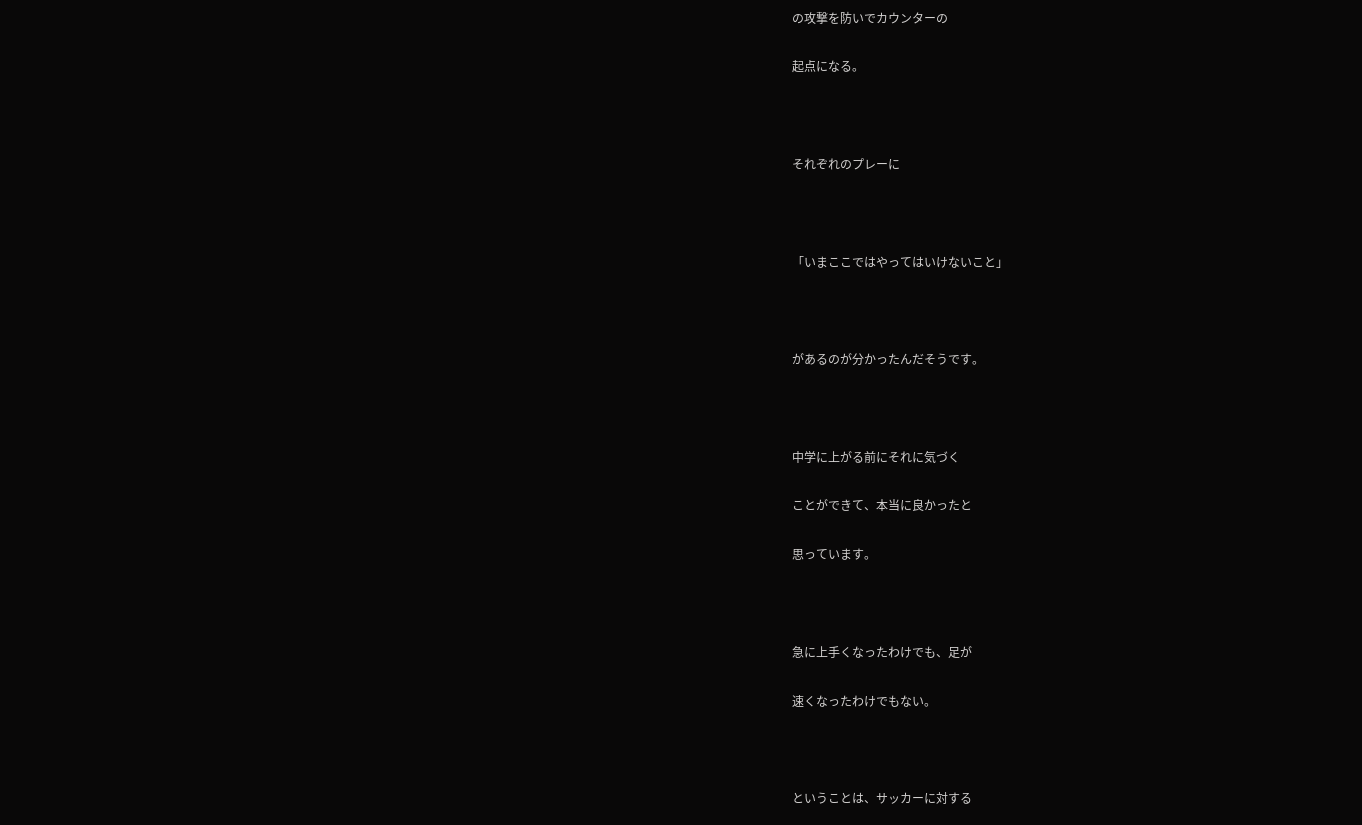の攻撃を防いでカウンターの

起点になる。



それぞれのプレーに



「いまここではやってはいけないこと」



があるのが分かったんだそうです。



中学に上がる前にそれに気づく

ことができて、本当に良かったと

思っています。



急に上手くなったわけでも、足が

速くなったわけでもない。



ということは、サッカーに対する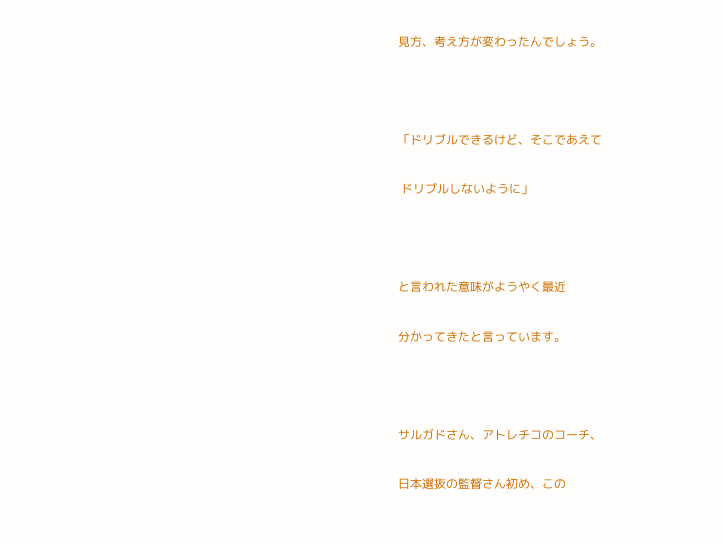見方、考え方が変わったんでしょう。



「ドリブルできるけど、そこであえて

 ドリブルしないように」



と言われた意味がようやく最近

分かってきたと言っています。



サルガドさん、アトレチコのコーチ、

日本選抜の監督さん初め、この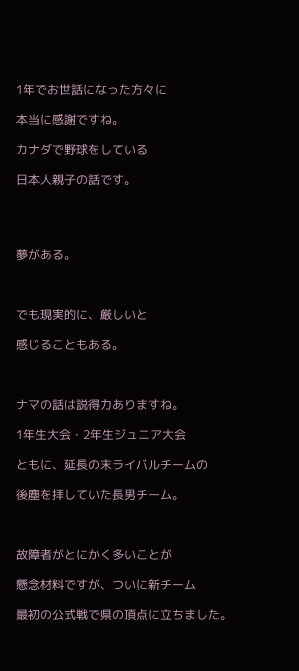1年でお世話になった方々に

本当に感謝ですね。

カナダで野球をしている

日本人親子の話です。




夢がある。



でも現実的に、厳しいと

感じることもある。



ナマの話は説得力ありますね。

1年生大会・2年生ジュニア大会

ともに、延長の末ライバルチームの

後塵を拝していた長男チーム。



故障者がとにかく多いことが

懸念材料ですが、ついに新チーム

最初の公式戦で県の頂点に立ちました。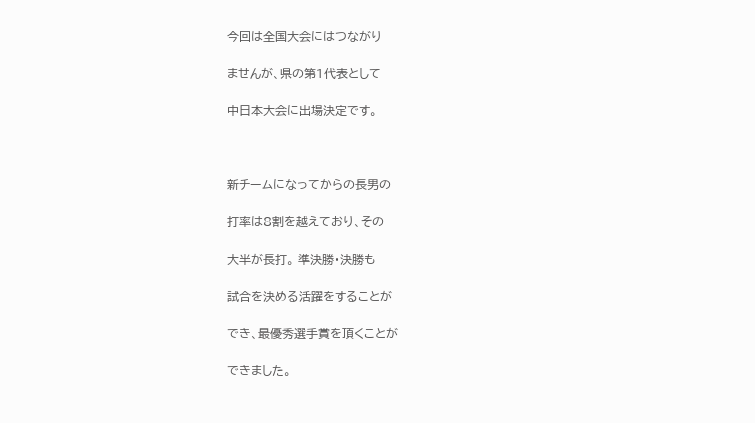今回は全国大会にはつながり

ませんが、県の第1代表として

中日本大会に出場決定です。



新チームになってからの長男の

打率は8割を越えており、その

大半が長打。 準決勝・決勝も

試合を決める活躍をすることが

でき、最優秀選手賞を頂くことが

できました。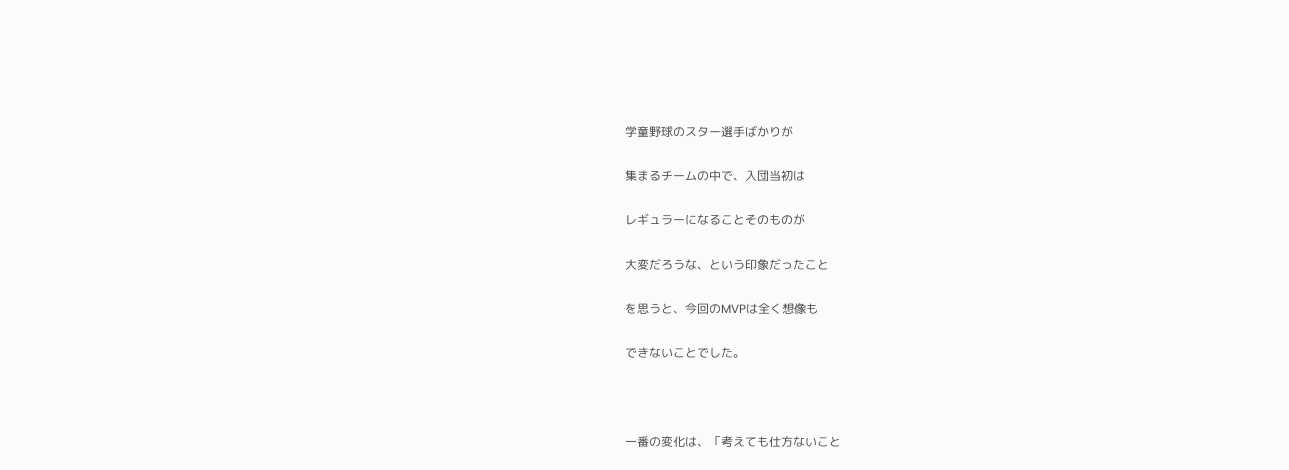学童野球のスター選手ばかりが

集まるチームの中で、入団当初は

レギュラーになることそのものが

大変だろうな、という印象だったこと

を思うと、今回のMVPは全く想像も

できないことでした。



一番の変化は、「考えても仕方ないこと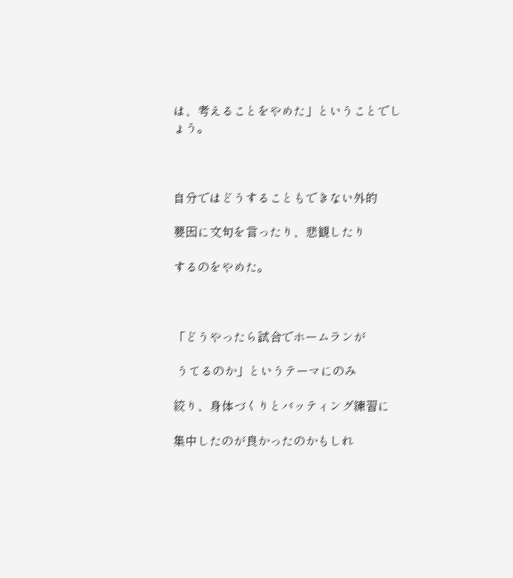は、考えることをやめた」ということでしょう。



自分ではどうすることもできない外的

要因に文句を言ったり、悲観したり

するのをやめた。



「どうやったら試合でホームランが

 うてるのか」というテーマにのみ

絞り、身体づくりとバッティング練習に

集中したのが良かったのかもしれ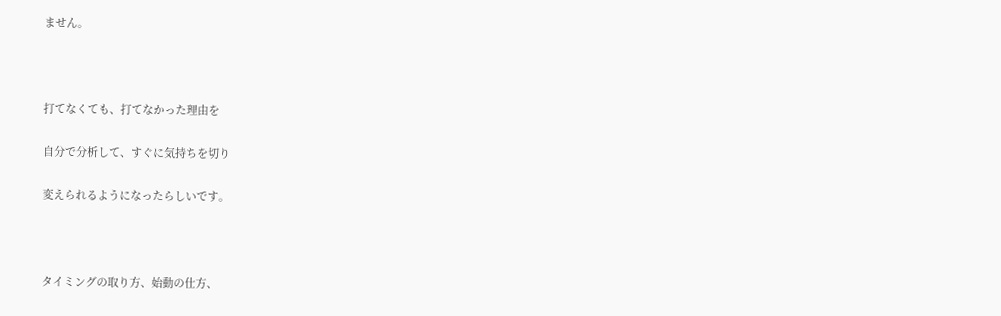ません。



打てなくても、打てなかった理由を

自分で分析して、すぐに気持ちを切り

変えられるようになったらしいです。



タイミングの取り方、始動の仕方、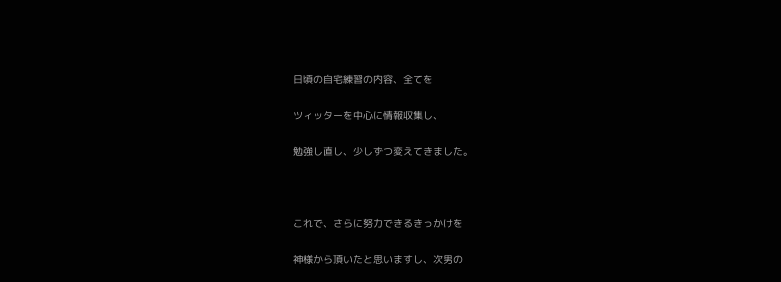日頃の自宅練習の内容、全てを

ツィッターを中心に情報収集し、

勉強し直し、少しずつ変えてきました。



これで、さらに努力できるきっかけを

神様から頂いたと思いますし、次男の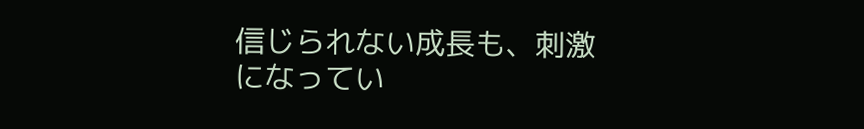信じられない成長も、刺激になってい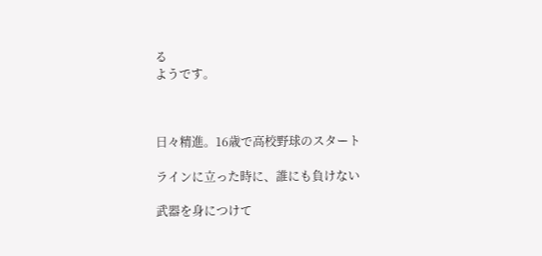る
ようです。



日々精進。16歳で高校野球のスタート

ラインに立った時に、誰にも負けない

武器を身につけて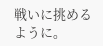戦いに挑めるように。